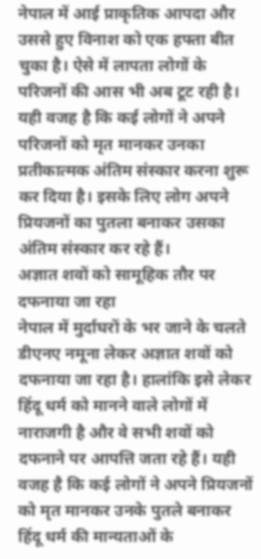नेपाल में आई प्राकृतिक आपदा और उससे हुए विनाश को एक हफ्ता बीत चुका है। ऐसे में लापता लोगों के परिजनों की आस भी अब टूट रही है। यही वजह है कि कई लोगों ने अपने परिजनों को मृत मानकर उनका प्रतीकात्मक अंतिम संस्कार करना शुरू कर दिया है। इसके लिए लोग अपने प्रियजनों का पुतला बनाकर उसका अंतिम संस्कार कर रहे हैं।
अज्ञात शवों को सामूहिक तौर पर दफनाया जा रहा
नेपाल में मुर्दाघरों के भर जाने के चलते डीएनए नमूना लेकर अज्ञात शवों को दफनाया जा रहा है। हालांकि इसे लेकर हिंदू धर्म को मानने वाले लोगों में नाराजगी है और वे सभी शवों को दफनाने पर आपत्ति जता रहे हैं। यही वजह है कि कई लोगों ने अपने प्रियजनों को मृत मानकर उनके पुतले बनाकर हिंदू धर्म की मान्यताओं के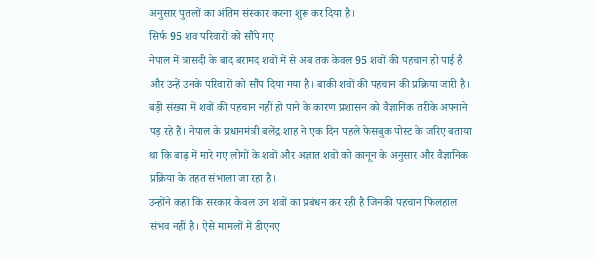अनुसार पुतलों का अंतिम संस्कार करना शुरू कर दिया है।
सिर्फ 95 शव परिवारों को सौंपे गए
नेपाल में त्रासदी के बाद बरामद शवों में से अब तक केवल 95 शवों की पहचान हो पाई है और उन्हें उनके परिवारों को सौंप दिया गया है। बाकी शवों की पहचान की प्रक्रिया जारी है। बड़ी संख्या में शवों की पहचान नहीं हो पाने के कारण प्रशासन को वैज्ञानिक तरीके अपनाने पड़ रहे हैं। नेपाल के प्रधानमंत्री बलेंद्र शाह ने एक दिन पहले फेसबुक पोस्ट के जरिए बताया था कि बाढ़ में मारे गए लोगों के शवों और अज्ञात शवों को कानून के अनुसार और वैज्ञानिक प्रक्रिया के तहत संभाला जा रहा है।
उन्होंने कहा कि सरकार केवल उन शवों का प्रबंधन कर रही है जिनकी पहचान फिलहाल संभव नहीं है। ऐसे मामलों में डीएनए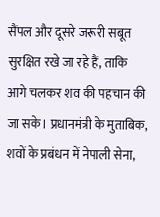सैंपल और दूसरे जरूरी सबूत सुरक्षित रखे जा रहे हैं, ताकि आगे चलकर शव की पहचान की जा सके। प्रधानमंत्री के मुताबिक, शवों के प्रबंधन में नेपाली सेना,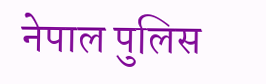नेपाल पुलिस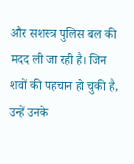और सशस्त्र पुलिस बल की मदद ली जा रही है। जिन शवों की पहचान हो चुकी है, उन्हें उनके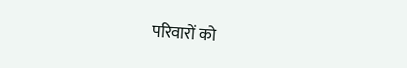परिवारों को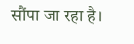सौंपा जा रहा है।